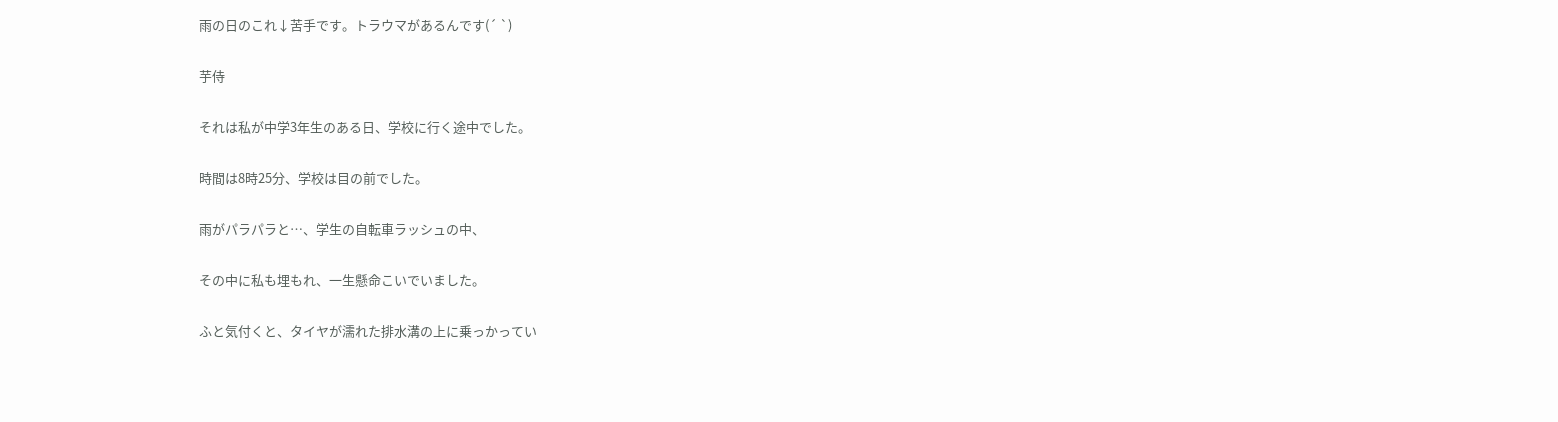雨の日のこれ↓苦手です。トラウマがあるんです(´ `)


芋侍


それは私が中学3年生のある日、学校に行く途中でした。


時間は8時25分、学校は目の前でした。


雨がパラパラと…、学生の自転車ラッシュの中、


その中に私も埋もれ、一生懸命こいでいました。


ふと気付くと、タイヤが濡れた排水溝の上に乗っかってい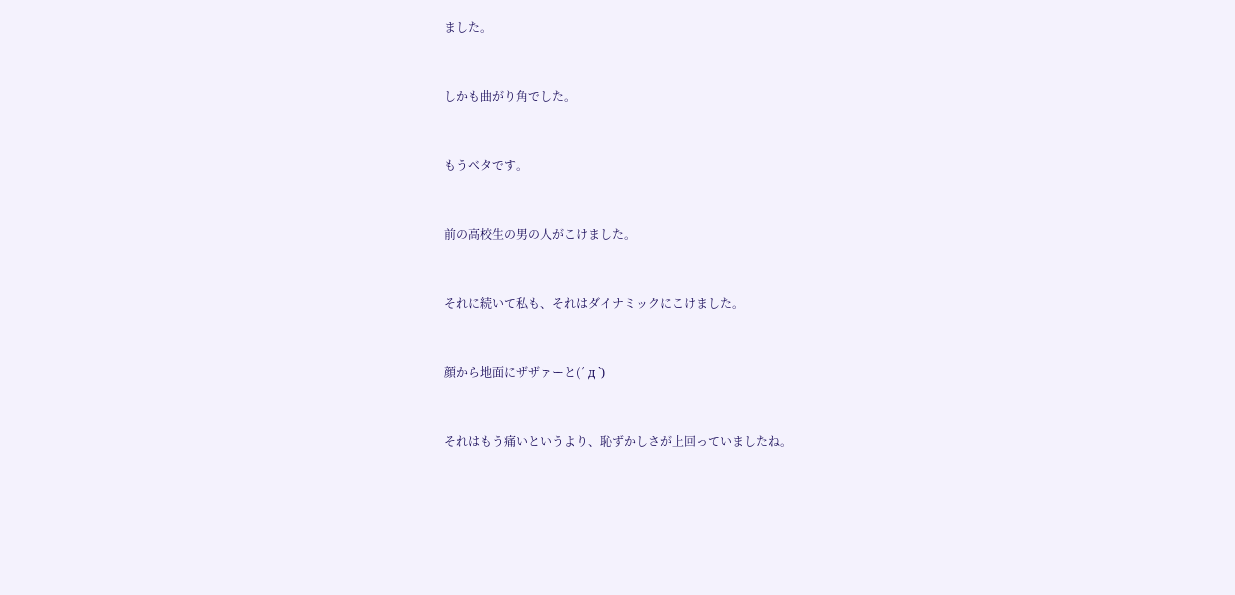ました。


しかも曲がり角でした。


もうベタです。


前の高校生の男の人がこけました。


それに続いて私も、それはダイナミックにこけました。


顔から地面にザザァーと(´ д `)


それはもう痛いというより、恥ずかしさが上回っていましたね。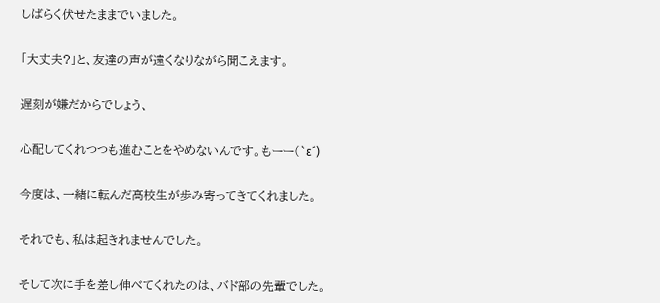しばらく伏せたままでいました。


「大丈夫?」と、友達の声が遠くなりながら聞こえます。


遅刻が嫌だからでしょう、


心配してくれつつも進むことをやめないんです。もーー(`ε´)


今度は、一緒に転んだ高校生が歩み寄ってきてくれました。


それでも、私は起きれませんでした。


そして次に手を差し伸べてくれたのは、バド部の先輩でした。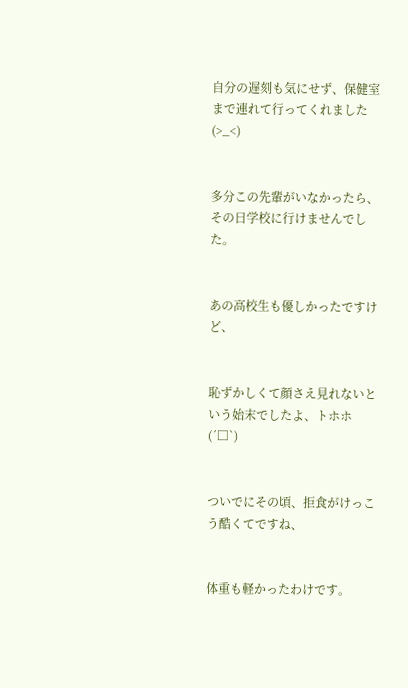自分の遅刻も気にせず、保健室まで連れて行ってくれました(>_<)


多分この先輩がいなかったら、その日学校に行けませんでした。


あの高校生も優しかったですけど、


恥ずかしくて顔さえ見れないという始末でしたよ、トホホ(´□`)


ついでにその頃、拒食がけっこう酷くてですね、


体重も軽かったわけです。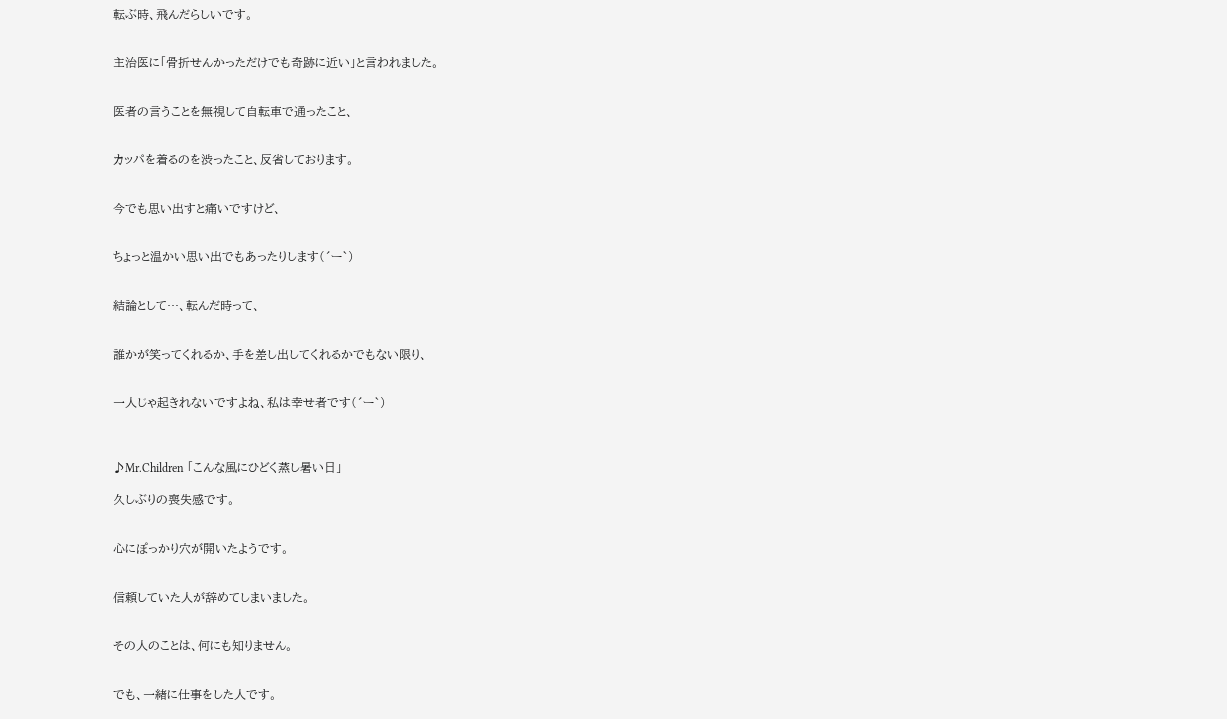転ぶ時、飛んだらしいです。


主治医に「骨折せんかっただけでも奇跡に近い」と言われました。


医者の言うことを無視して自転車で通ったこと、


カッパを着るのを渋ったこと、反省しております。


今でも思い出すと痛いですけど、


ちょっと温かい思い出でもあったりします(´ー`)


結論として…、転んだ時って、


誰かが笑ってくれるか、手を差し出してくれるかでもない限り、


一人じゃ起きれないですよね、私は幸せ者です(´ー`)



♪Mr.Children 「こんな風にひどく蒸し暑い日」

久しぶりの喪失感です。


心にぽっかり穴が開いたようです。


信頼していた人が辞めてしまいました。


その人のことは、何にも知りません。


でも、一緒に仕事をした人です。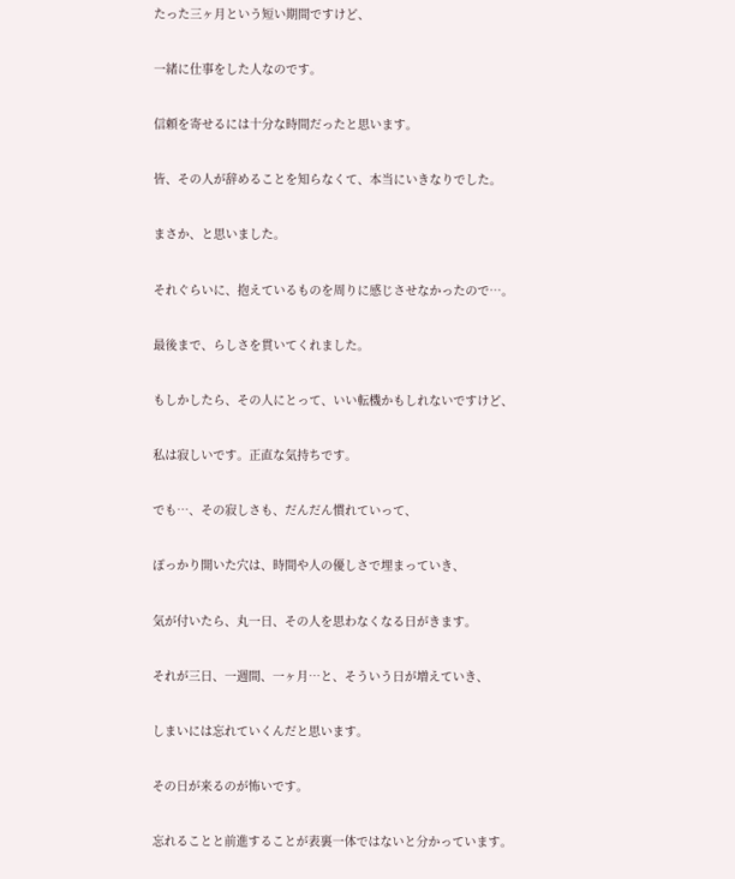たった三ヶ月という短い期間ですけど、


一緒に仕事をした人なのです。


信頼を寄せるには十分な時間だったと思います。


皆、その人が辞めることを知らなくて、本当にいきなりでした。


まさか、と思いました。


それぐらいに、抱えているものを周りに感じさせなかったので…。


最後まで、らしさを貫いてくれました。


もしかしたら、その人にとって、いい転機かもしれないですけど、


私は寂しいです。正直な気持ちです。


でも…、その寂しさも、だんだん慣れていって、


ぽっかり開いた穴は、時間や人の優しさで埋まっていき、


気が付いたら、丸一日、その人を思わなくなる日がきます。


それが三日、一週間、一ヶ月…と、そういう日が増えていき、


しまいには忘れていくんだと思います。


その日が来るのが怖いです。


忘れることと前進することが表裏一体ではないと分かっています。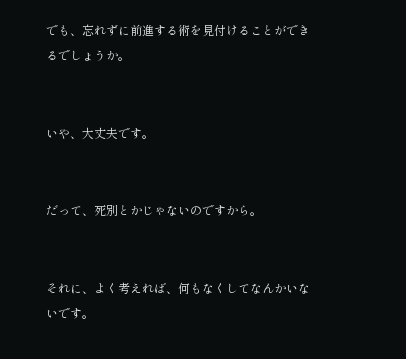でも、忘れずに前進する術を見付けることができるでしょうか。


いや、大丈夫です。


だって、死別とかじゃないのですから。


それに、よく考えれば、何もなくしてなんかいないです。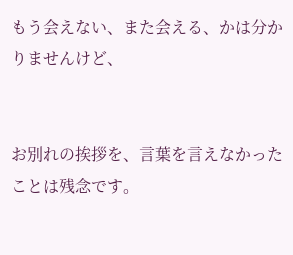もう会えない、また会える、かは分かりませんけど、


お別れの挨拶を、言葉を言えなかったことは残念です。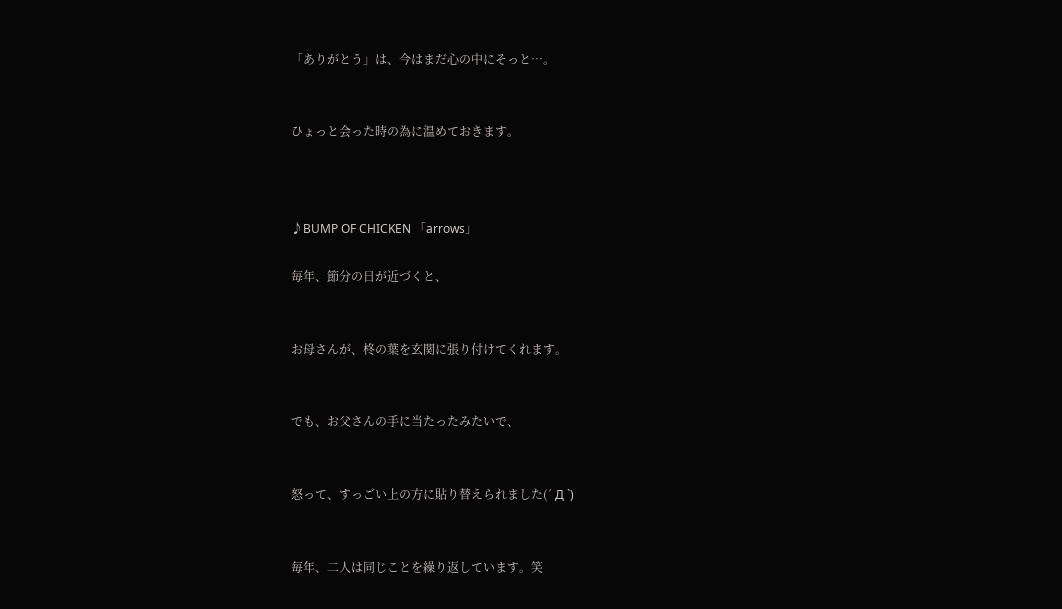「ありがとう」は、今はまだ心の中にそっと…。


ひょっと会った時の為に温めておきます。



♪BUMP OF CHICKEN 「arrows」

毎年、節分の日が近づくと、


お母さんが、柊の葉を玄関に張り付けてくれます。


でも、お父さんの手に当たったみたいで、


怒って、すっごい上の方に貼り替えられました(´ Д `)


毎年、二人は同じことを繰り返しています。笑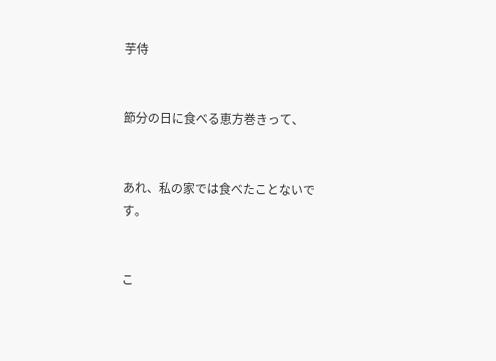芋侍


節分の日に食べる恵方巻きって、


あれ、私の家では食べたことないです。


こ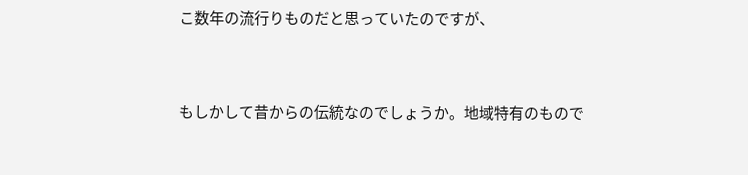こ数年の流行りものだと思っていたのですが、


もしかして昔からの伝統なのでしょうか。地域特有のもので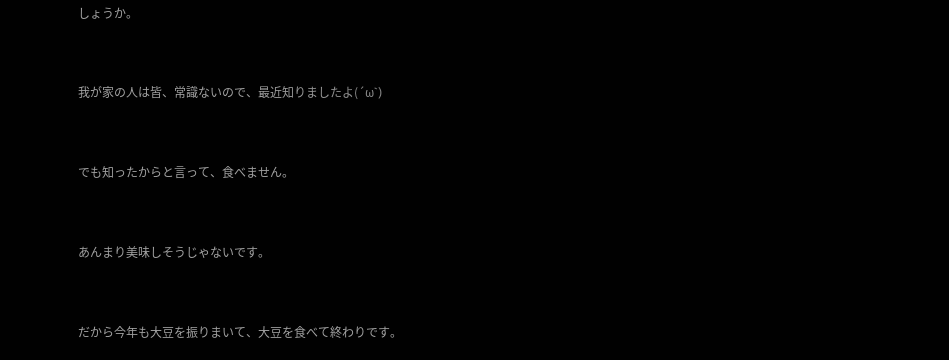しょうか。


我が家の人は皆、常識ないので、最近知りましたよ(´ω`)


でも知ったからと言って、食べません。


あんまり美味しそうじゃないです。


だから今年も大豆を振りまいて、大豆を食べて終わりです。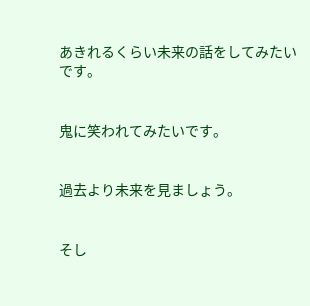あきれるくらい未来の話をしてみたいです。


鬼に笑われてみたいです。


過去より未来を見ましょう。


そし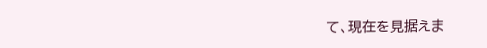て、現在を見据えま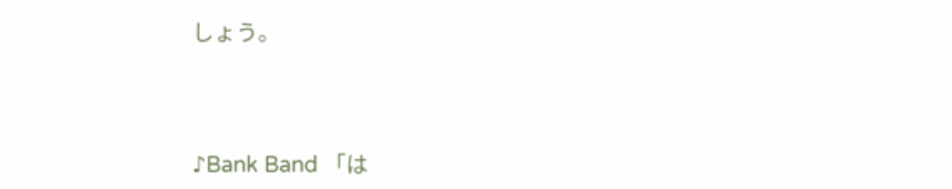しょう。



♪Bank Band 「は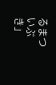るまついぶき」